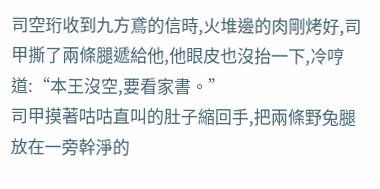司空珩收到九方鳶的信時,火堆邊的肉剛烤好,司甲撕了兩條腿遞給他,他眼皮也沒抬一下,冷哼道:“本王沒空,要看家書。”
司甲摸著咕咕直叫的肚子縮回手,把兩條野兔腿放在一旁幹淨的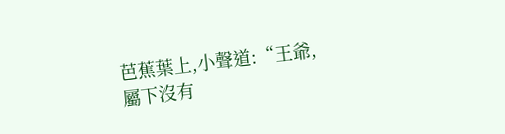芭蕉葉上,小聲道:“王爺,屬下沒有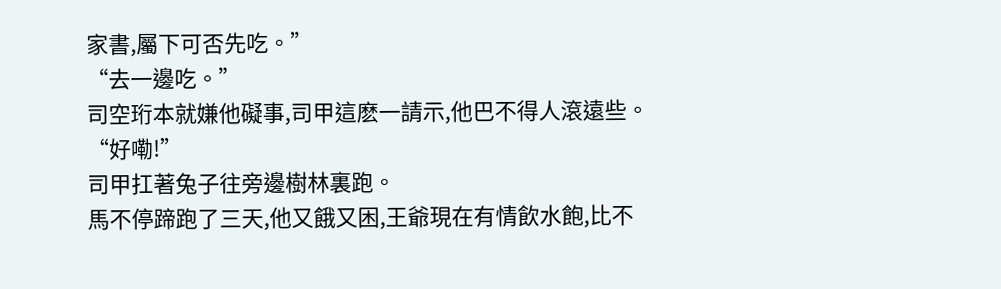家書,屬下可否先吃。”
“去一邊吃。”
司空珩本就嫌他礙事,司甲這麽一請示,他巴不得人滾遠些。
“好嘞!”
司甲扛著兔子往旁邊樹林裏跑。
馬不停蹄跑了三天,他又餓又困,王爺現在有情飲水飽,比不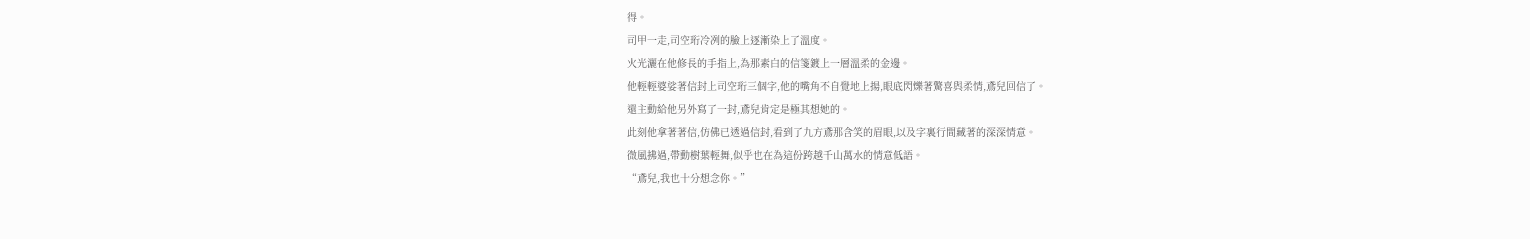得。
司甲一走,司空珩冷冽的臉上逐漸染上了溫度。
火光灑在他修長的手指上,為那素白的信箋鍍上一層溫柔的金邊。
他輕輕婆娑著信封上司空珩三個字,他的嘴角不自覺地上揚,眼底閃爍著驚喜與柔情,鳶兒回信了。
還主動給他另外寫了一封,鳶兒肯定是極其想她的。
此刻他拿著著信,仿佛已透過信封,看到了九方鳶那含笑的眉眼,以及字裏行間藏著的深深情意。
微風拂過,帶動樹葉輕舞,似乎也在為這份跨越千山萬水的情意低語。
“鳶兒,我也十分想念你。”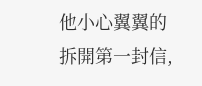他小心翼翼的拆開第一封信,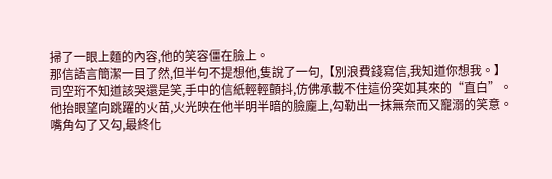掃了一眼上麵的內容,他的笑容僵在臉上。
那信語言簡潔一目了然,但半句不提想他,隻說了一句,【別浪費錢寫信,我知道你想我。】
司空珩不知道該哭還是笑,手中的信紙輕輕顫抖,仿佛承載不住這份突如其來的“直白”。
他抬眼望向跳躍的火苗,火光映在他半明半暗的臉龐上,勾勒出一抹無奈而又寵溺的笑意。
嘴角勾了又勾,最終化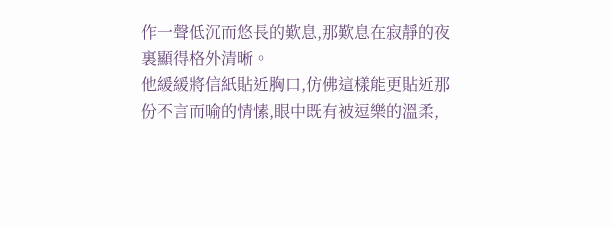作一聲低沉而悠長的歎息,那歎息在寂靜的夜裏顯得格外清晰。
他緩緩將信紙貼近胸口,仿佛這樣能更貼近那份不言而喻的情愫,眼中既有被逗樂的溫柔,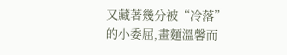又藏著幾分被“冷落”的小委屈,畫麵溫馨而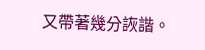又帶著幾分詼諧。